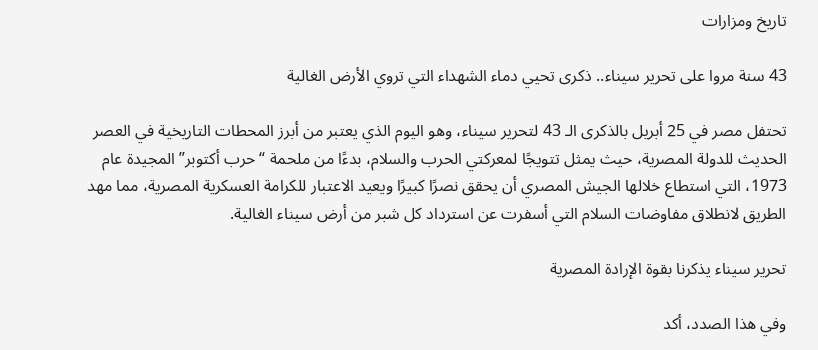تاريخ ومزارات

43 سنة مروا على تحرير سيناء.. ذكرى تحيي دماء الشهداء التي تروي الأرض الغالية

تحتفل مصر في 25 أبريل بالذكرى الـ 43 لتحرير سيناء، وهو اليوم الذي يعتبر من أبرز المحطات التاريخية في العصر الحديث للدولة المصرية، حيث يمثل تتويجًا لمعركتي الحرب والسلام، بدءًا من ملحمة “حرب أكتوبر” المجيدة عام 1973، التي استطاع خلالها الجيش المصري أن يحقق نصرًا كبيرًا ويعيد الاعتبار للكرامة العسكرية المصرية، مما مهد الطريق لانطلاق مفاوضات السلام التي أسفرت عن استرداد كل شبر من أرض سيناء الغالية.

تحرير سيناء يذكرنا بقوة الإرادة المصرية

وفي هذا الصدد، أكد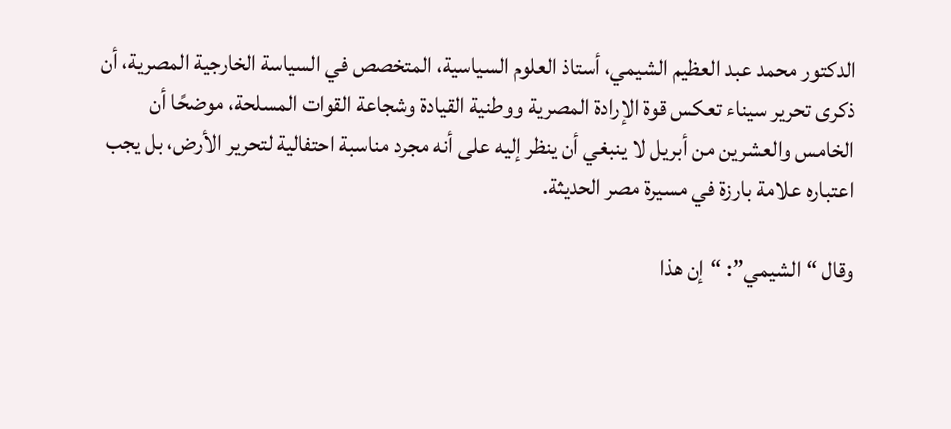الدكتور محمد عبد العظيم الشيمي، أستاذ العلوم السياسية، المتخصص في السياسة الخارجية المصرية، أن ذكرى تحرير سيناء تعكس قوة الإرادة المصرية ووطنية القيادة وشجاعة القوات المسلحة، موضحًا أن الخامس والعشرين من أبريل لا ينبغي أن ينظر إليه على أنه مجرد مناسبة احتفالية لتحرير الأرض، بل يجب اعتباره علامة بارزة في مسيرة مصر الحديثة.

وقال “الشيمي”: “إن هذا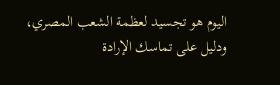اليوم هو تجسيد لعظمة الشعب المصري، ودليل على تماسك الإرادة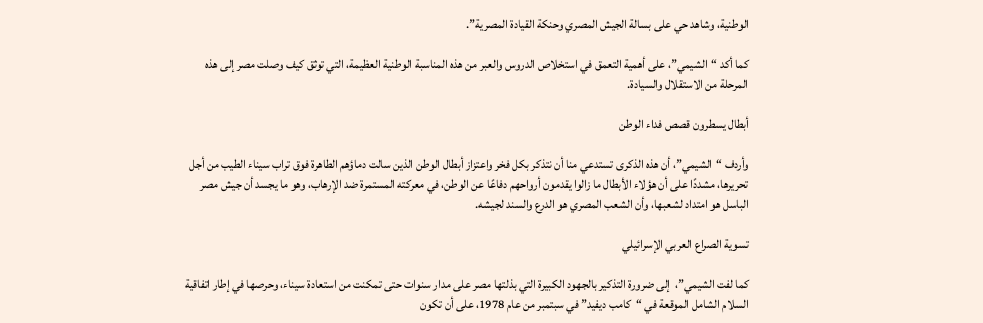الوطنية، وشاهد حي على بسالة الجيش المصري وحنكة القيادة المصرية”.

كما أكد “الشيمي”، على أهمية التعمق في استخلاص الدروس والعبر من هذه المناسبة الوطنية العظيمة، التي توثق كيف وصلت مصر إلى هذه المرحلة من الاستقلال والسيادة.

أبطال يسطرون قصص فداء الوطن

وأردف “الشيمي”، أن هذه الذكرى تستدعي منا أن نتذكر بكل فخر واعتزاز أبطال الوطن الذين سالت دماؤهم الطاهرة فوق تراب سيناء الطيب من أجل تحريرها، مشددًا على أن هؤلاء الأبطال ما زالوا يقدمون أرواحهم دفاعًا عن الوطن، في معركته المستمرة ضد الإرهاب، وهو ما يجسد أن جيش مصر الباسل هو امتداد لشعبها، وأن الشعب المصري هو الدرع والسند لجيشه.

تسوية الصراع العربي الإسرائيلي

كما لفت الشيمي”،  إلى ضرورة التذكير بالجهود الكبيرة التي بذلتها مصر على مدار سنوات حتى تمكنت من استعادة سيناء، وحرصها في إطار اتفاقية السلام الشامل الموقعة في “كامب ديفيد” في سبتمبر من عام 1978، على أن تكون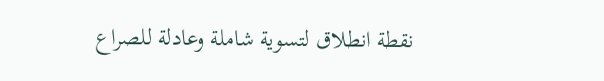نقطة انطلاق لتسوية شاملة وعادلة للصراع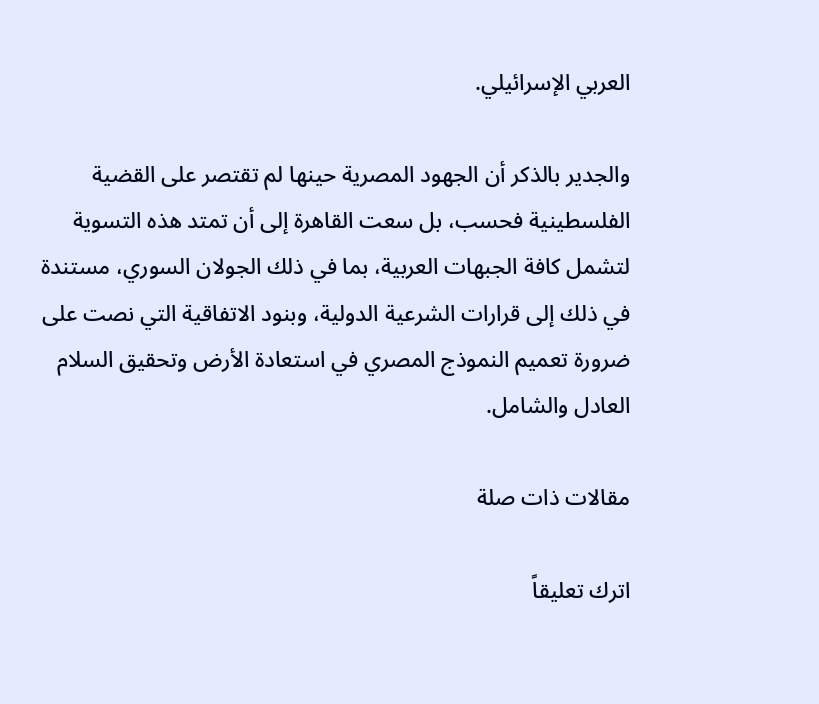العربي الإسرائيلي.

والجدير بالذكر أن الجهود المصرية حينها لم تقتصر على القضية الفلسطينية فحسب، بل سعت القاهرة إلى أن تمتد هذه التسوية لتشمل كافة الجبهات العربية، بما في ذلك الجولان السوري، مستندة في ذلك إلى قرارات الشرعية الدولية، وبنود الاتفاقية التي نصت على ضرورة تعميم النموذج المصري في استعادة الأرض وتحقيق السلام العادل والشامل.

مقالات ذات صلة

اترك تعليقاً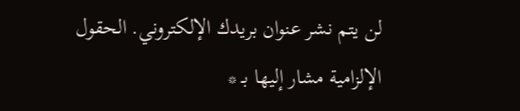لن يتم نشر عنوان بريدك الإلكتروني. الحقول الإلزامية مشار إليها بـ *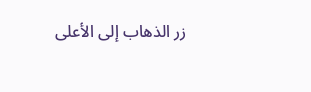زر الذهاب إلى الأعلى